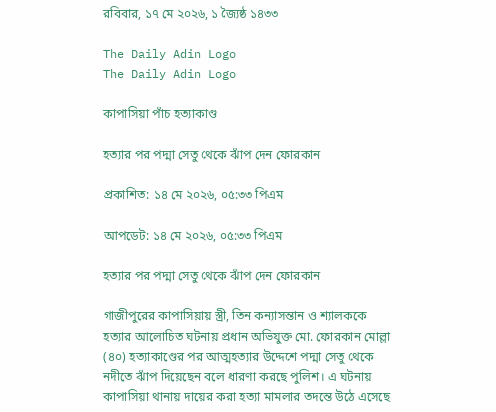রবিবার, ১৭ মে ২০২৬, ১ জ্যৈষ্ঠ ১৪৩৩

The Daily Adin Logo
The Daily Adin Logo

কাপাসিয়া পাঁচ হত্যাকাণ্ড

হত্যার পর পদ্মা সেতু থেকে ঝাঁপ দেন ফোরকান

প্রকাশিত: ১৪ মে ২০২৬, ০৫:৩৩ পিএম

আপডেট: ১৪ মে ২০২৬, ০৫:৩৩ পিএম

হত্যার পর পদ্মা সেতু থেকে ঝাঁপ দেন ফোরকান

গাজীপুরের কাপাসিয়ায় স্ত্রী, তিন কন্যাসন্তান ও শ্যালককে হত্যার আলোচিত ঘটনায় প্রধান অভিযুক্ত মো. ফোরকান মোল্লা (৪০) হত্যাকাণ্ডের পর আত্মহত্যার উদ্দেশে পদ্মা সেতু থেকে নদীতে ঝাঁপ দিয়েছেন বলে ধারণা করছে পুলিশ। এ ঘটনায় কাপাসিয়া থানায় দায়ের করা হত্যা মামলার তদন্তে উঠে এসেছে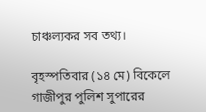চাঞ্চল্যকর সব তথ্য।

বৃহস্পতিবার (১৪ মে) বিকেলে গাজীপুর পুলিশ সুপারের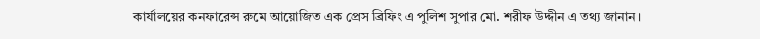কার্যালয়ের কনফারেন্স রুমে আয়োজিত এক প্রেস ব্রিফিং এ পুলিশ সুপার মো. শরীফ উদ্দীন এ তথ্য জানান।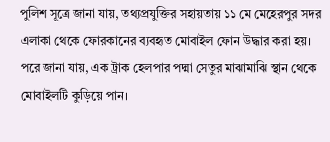পুলিশ সূত্রে জানা যায়, তথ্যপ্রযুক্তির সহায়তায় ১১ মে মেহেরপুর সদর এলাকা থেকে ফোরকানের ব্যবহৃত মোবাইল ফোন উদ্ধার করা হয়। পরে জানা যায়, এক ট্রাক হেলপার পদ্মা সেতুর মাঝামাঝি স্থান থেকে মোবাইলটি কুড়িয়ে পান।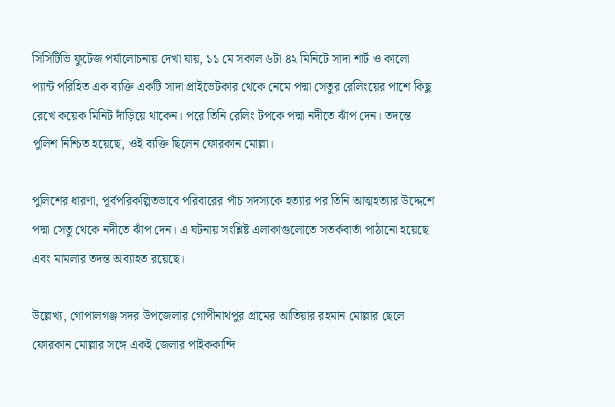সিসিটিভি ফুটেজ পর্যালোচনায় দেখা যায়, ১১ মে সকাল ৬টা ৪২ মিনিটে সাদা শার্ট ও কালো প্যান্ট পরিহিত এক ব্যক্তি একটি সাদা প্রাইভেটকার থেকে নেমে পদ্মা সেতুর রেলিংয়ের পাশে কিছু রেখে কয়েক মিনিট দাঁড়িয়ে থাকেন। পরে তিনি রেলিং টপকে পদ্মা নদীতে ঝাঁপ দেন। তদন্তে পুলিশ নিশ্চিত হয়েছে, ওই ব্যক্তি ছিলেন ফোরকান মোল্লা।

পুলিশের ধারণা, পূর্বপরিকল্পিতভাবে পরিবারের পাঁচ সদস্যকে হত্যার পর তিনি আত্মহত্যার উদ্দেশে পদ্মা সেতু থেকে নদীতে ঝাঁপ দেন। এ ঘটনায় সংশ্লিষ্ট এলাকাগুলোতে সতর্কবার্তা পাঠানো হয়েছে এবং মামলার তদন্ত অব্যাহত রয়েছে।

উল্লেখ্য, গোপালগঞ্জ সদর উপজেলার গোপীনাথপুর গ্রামের আতিয়ার রহমান মোল্লার ছেলে ফোরকান মোল্লার সঙ্গে একই জেলার পাইককান্দি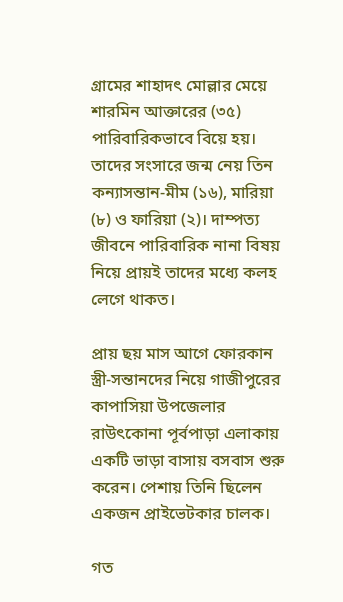গ্রামের শাহাদৎ মোল্লার মেয়ে শারমিন আক্তারের (৩৫) পারিবারিকভাবে বিয়ে হয়। তাদের সংসারে জন্ম নেয় তিন কন্যাসন্তান-মীম (১৬), মারিয়া (৮) ও ফারিয়া (২)। দাম্পত্য জীবনে পারিবারিক নানা বিষয় নিয়ে প্রায়ই তাদের মধ্যে কলহ লেগে থাকত।

প্রায় ছয় মাস আগে ফোরকান স্ত্রী-সন্তানদের নিয়ে গাজীপুরের কাপাসিয়া উপজেলার রাউৎকোনা পূর্বপাড়া এলাকায় একটি ভাড়া বাসায় বসবাস শুরু করেন। পেশায় তিনি ছিলেন একজন প্রাইভেটকার চালক।

গত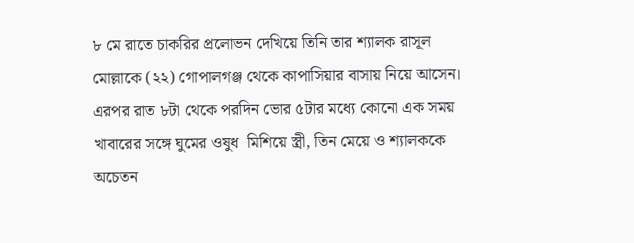৮ মে রাতে চাকরির প্রলোভন দেখিয়ে তিনি তার শ্যালক রাসূল মোল্লাকে (২২) গোপালগঞ্জ থেকে কাপাসিয়ার বাসায় নিয়ে আসেন। এরপর রাত ৮টা থেকে পরদিন ভোর ৫টার মধ্যে কোনো এক সময় খাবারের সঙ্গে ঘুমের ওষুধ  মিশিয়ে স্ত্রী, তিন মেয়ে ও শ্যালককে অচেতন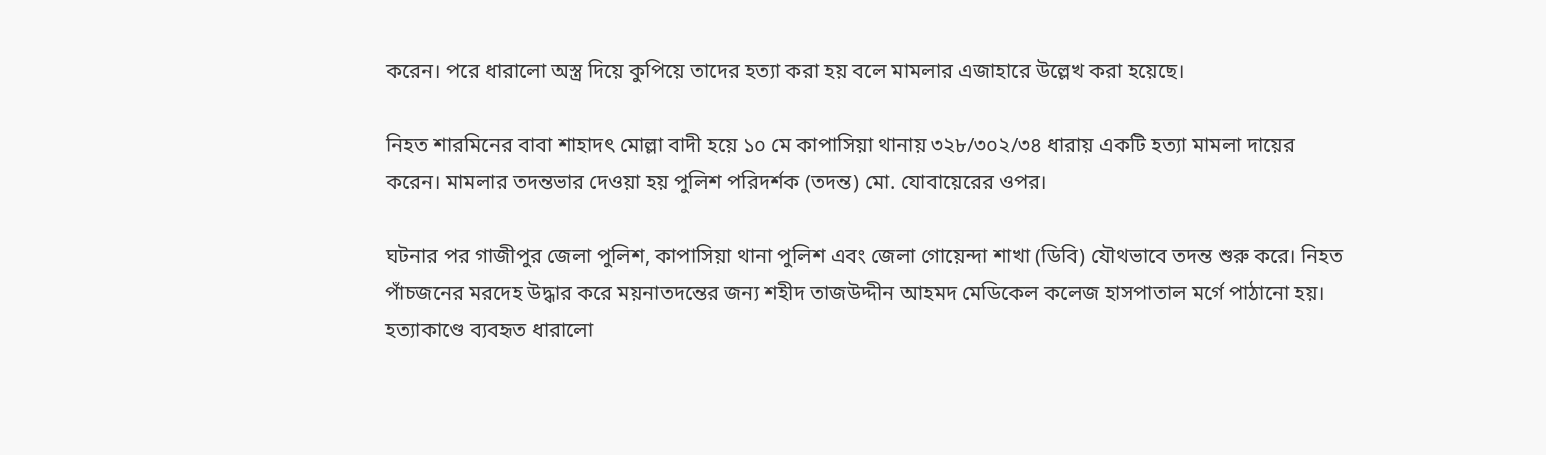করেন। পরে ধারালো অস্ত্র দিয়ে কুপিয়ে তাদের হত্যা করা হয় বলে মামলার এজাহারে উল্লেখ করা হয়েছে।

নিহত শারমিনের বাবা শাহাদৎ মোল্লা বাদী হয়ে ১০ মে কাপাসিয়া থানায় ৩২৮/৩০২/৩৪ ধারায় একটি হত্যা মামলা দায়ের করেন। মামলার তদন্তভার দেওয়া হয় পুলিশ পরিদর্শক (তদন্ত) মো. যোবায়েরের ওপর।

ঘটনার পর গাজীপুর জেলা পুলিশ, কাপাসিয়া থানা পুলিশ এবং জেলা গোয়েন্দা শাখা (ডিবি) যৌথভাবে তদন্ত শুরু করে। নিহত পাঁচজনের মরদেহ উদ্ধার করে ময়নাতদন্তের জন্য শহীদ তাজউদ্দীন আহমদ মেডিকেল কলেজ হাসপাতাল মর্গে পাঠানো হয়। হত্যাকাণ্ডে ব্যবহৃত ধারালো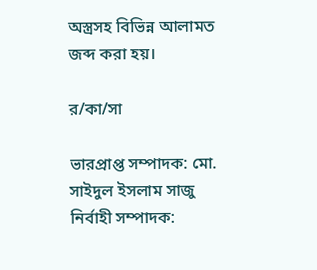অস্ত্রসহ বিভিন্ন আলামত জব্দ করা হয়।

র/কা/সা

ভারপ্রাপ্ত সম্পাদক: মো. সাইদুল ইসলাম সাজু
নির্বাহী সম্পাদক: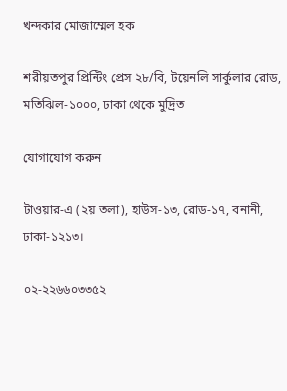খন্দকার মোজাম্মেল হক

শরীয়তপুর প্রিন্টিং প্রেস ২৮/বি, টয়েনলি সার্কুলার রোড, মতিঝিল-১০০০, ঢাকা থেকে মুদ্রিত

যোগাযোগ করুন

টাওয়ার-এ (২য় তলা), হাউস-১৩, রোড-১৭, বনানী, ঢাকা-১২১৩।

০২-২২৬৬০৩৩৫২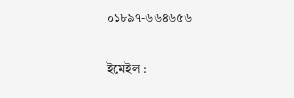০১৮৯৭-৬৬৪৬৫৬

ইমেইল :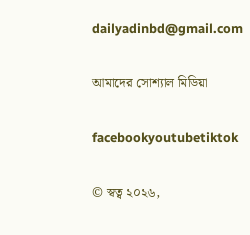dailyadinbd@gmail.com

আমাদের সোশ্যাল মিডিয়া

facebookyoutubetiktok

© স্বত্ব ২০২৬,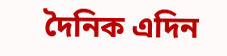দৈনিক এদিন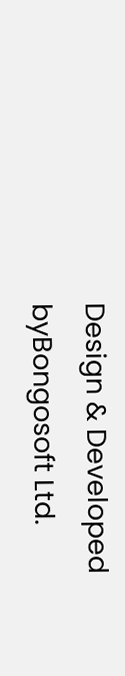Design & Developed byBongosoft Ltd.